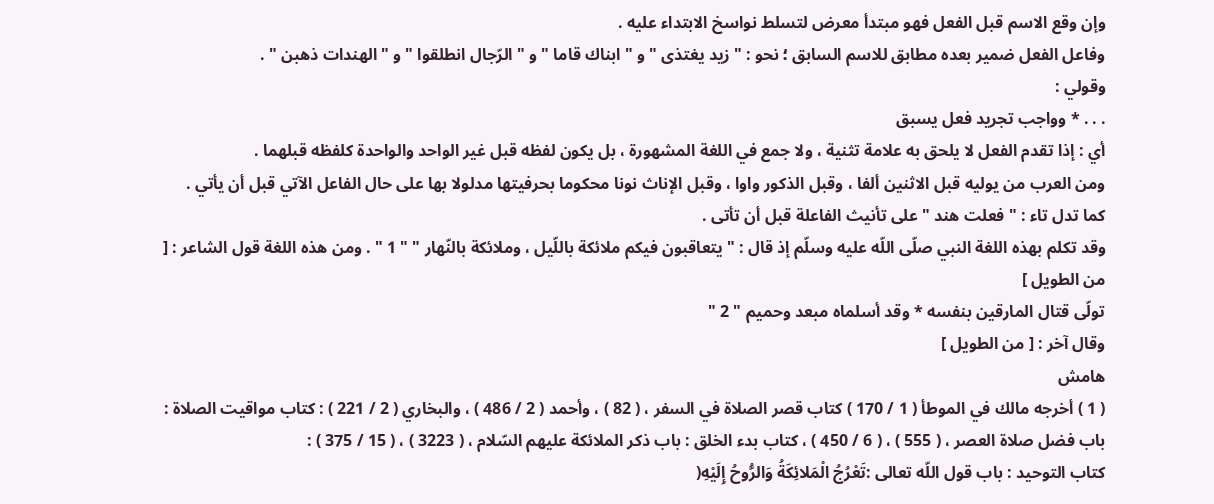وإن وقع الاسم قبل الفعل فهو مبتدأ معرض لتسلط نواسخ الابتداء عليه .
وفاعل الفعل ضمير بعده مطابق للاسم السابق ؛ نحو : " زيد يغتذى " و " ابناك قاما " و " الرّجال انطلقوا " و " الهندات ذهبن " .
وقولي :
. . . * وواجب تجريد فعل يسبق
أي : إذا تقدم الفعل لا يلحق به علامة تثنية ، ولا جمع في اللغة المشهورة ، بل يكون لفظه قبل غير الواحد والواحدة كلفظه قبلهما .
ومن العرب من يوليه قبل الاثنين ألفا ، وقبل الذكور واوا ، وقبل الإناث نونا محكوما بحرفيتها مدلولا بها على حال الفاعل الآتي قبل أن يأتي .
كما تدل تاء : " فعلت هند " على تأنيث الفاعلة قبل أن تأتى .
وقد تكلم بهذه اللغة النبي صلّى اللّه عليه وسلّم إذ قال : " يتعاقبون فيكم ملائكة باللّيل ، وملائكة بالنّهار " " 1 " . ومن هذه اللغة قول الشاعر : [ من الطويل ]
تولّى قتال المارقين بنفسه * وقد أسلماه مبعد وحميم " 2 "
وقال آخر : [ من الطويل ]
هامش
( 1 ) أخرجه مالك في الموطأ ( 1 / 170 ) كتاب قصر الصلاة في السفر ، ( 82 ) ، وأحمد ( 2 / 486 ) ، والبخاري ( 2 / 221 ) : كتاب مواقيت الصلاة : باب فضل صلاة العصر ، ( 555 ) ، ( 6 / 450 ) ، كتاب بدء الخلق : باب ذكر الملائكة عليهم السّلام ، ( 3223 ) ، ( 15 / 375 ) :
كتاب التوحيد : باب قول اللّه تعالى :تَعْرُجُ الْمَلائِكَةُ وَالرُّوحُ إِلَيْهِ(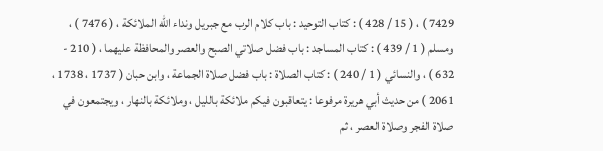7429 ) ، ( 15 / 428 ) : كتاب التوحيد : باب كلام الرب مع جبريل ونداء اللّه الملائكة ، ( 7476 ) ، ومسلم ( 1 / 439 ) : كتاب المساجد : باب فضل صلاتي الصبح والعصر والمحافظة عليهما ، ( 210 - 632 ) ، والنسائي ( 1 / 240 ) : كتاب الصلاة : باب فضل صلاة الجماعة ، وابن حبان ( 1737 ، 1738 ، 2061 ) من حديث أبي هريرة مرفوعا : يتعاقبون فيكم ملائكة بالليل ، وملائكة بالنهار ، ويجتمعون في صلاة الفجر وصلاة العصر ، ثم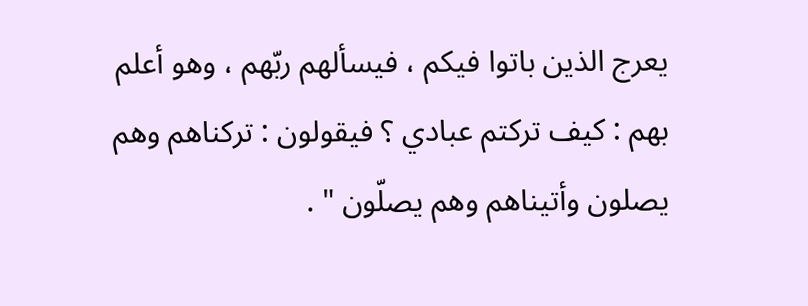يعرج الذين باتوا فيكم ، فيسألهم ربّهم ، وهو أعلم بهم : كيف تركتم عبادي ؟ فيقولون : تركناهم وهم يصلون وأتيناهم وهم يصلّون " .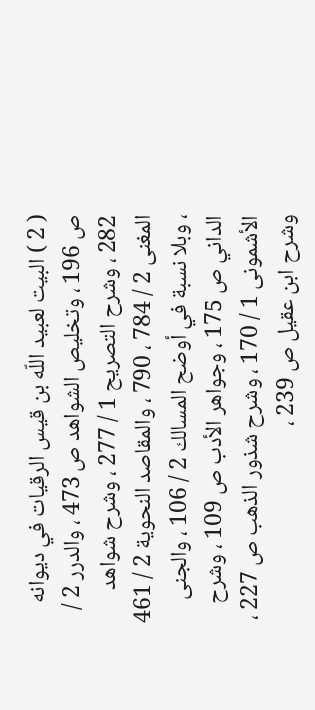( 2 ) البيت لعبيد اللّه بن قيس الرقيات في ديوانه ص 196 ، وتخليص الشواهد ص 473 ، والدرر 2 / 282 ، وشرح التصريح 1 / 277 ، وشرح شواهد المغنى 2 / 784 ، 790 ، والمقاصد النحوية 2 / 461 ، وبلا نسبة في أوضح المسالك 2 / 106 ، والجنى الداني ص 175 ، وجواهر الأدب ص 109 ، وشرح الأشمونى 1 / 170 ، وشرح شذور الذهب ص 227 ، وشرح ابن عقيل ص 239 ،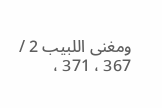ومغنى اللبيب 2 / 367 ، 371 ،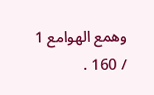وهمع الهوامع 1 / 160 .